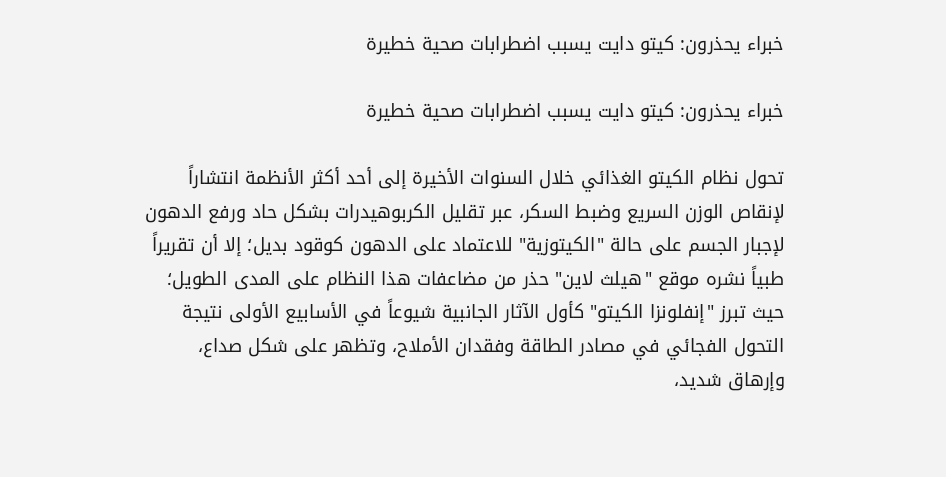خبراء يحذرون: كيتو دايت يسبب اضطرابات صحية خطيرة

خبراء يحذرون: كيتو دايت يسبب اضطرابات صحية خطيرة

تحول نظام الكيتو الغذائي خلال السنوات الأخيرة إلى أحد أكثر الأنظمة انتشاراً لإنقاص الوزن السريع وضبط السكر، عبر تقليل الكربوهيدرات بشكل حاد ورفع الدهون لإجبار الجسم على حالة "الكيتوزية" للاعتماد على الدهون كوقود بديل؛ إلا أن تقريراً طبياً نشره موقع "هيلث لاين" حذر من مضاعفات هذا النظام على المدى الطويل؛ حيث تبرز "إنفلونزا الكيتو" كأول الآثار الجانبية شيوعاً في الأسابيع الأولى نتيجة التحول الفجائي في مصادر الطاقة وفقدان الأملاح، وتظهر على شكل صداع، وإرهاق شديد،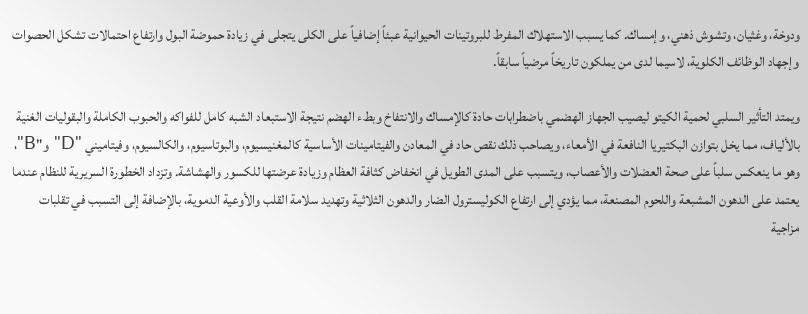ودوخة، وغثيان، وتشوش ذهني، وإمساك. كما يسبب الاستهلاك المفرط للبروتينات الحيوانية عبئاً إضافياً على الكلى يتجلى في زيادة حموضة البول وارتفاع احتمالات تشكل الحصوات وإجهاد الوظائف الكلوية، لاسيما لدى من يملكون تاريخاً مرضياً سابقاً.

ويمتد التأثير السلبي لحمية الكيتو ليصيب الجهاز الهضمي باضطرابات حادة كالإمساك والانتفاخ وبطء الهضم نتيجة الاستبعاد الشبه كامل للفواكه والحبوب الكاملة والبقوليات الغنية بالألياف، مما يخل بتوازن البكتيريا النافعة في الأمعاء، ويصاحب ذلك نقص حاد في المعادن والفيتامينات الأساسية كالمغنيسيوم، والبوتاسيوم، والكالسيوم، وفيتاميني "D" و"B"، وهو ما ينعكس سلباً على صحة العضلات والأعصاب، ويتسبب على المدى الطويل في انخفاض كثافة العظام وزيادة عرضتها للكسور والهشاشة. وتزداد الخطورة السريرية للنظام عندما يعتمد على الدهون المشبعة واللحوم المصنعة، مما يؤدي إلى ارتفاع الكوليسترول الضار والدهون الثلاثية وتهديد سلامة القلب والأوعية الدموية، بالإضافة إلى التسبب في تقلبات مزاجية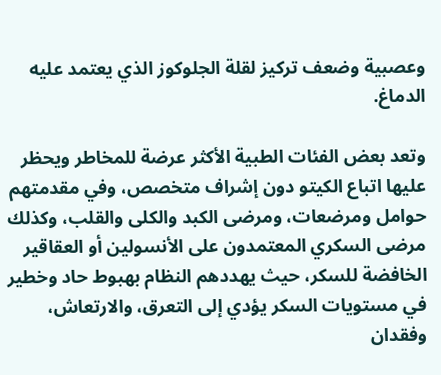وعصبية وضعف تركيز لقلة الجلوكوز الذي يعتمد عليه الدماغ.

وتعد بعض الفئات الطبية الأكثر عرضة للمخاطر ويحظر عليها اتباع الكيتو دون إشراف متخصص، وفي مقدمتهم حوامل ومرضعات، ومرضى الكبد والكلى والقلب، وكذلك مرضى السكري المعتمدون على الأنسولين أو العقاقير الخافضة للسكر، حيث يهددهم النظام بهبوط حاد وخطير في مستويات السكر يؤدي إلى التعرق، والارتعاش، وفقدان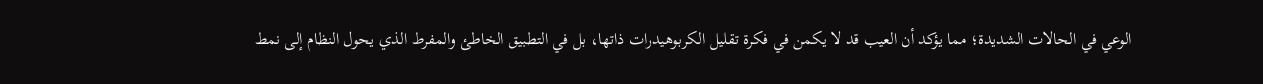الوعي في الحالات الشديدة؛ مما يؤكد أن العيب قد لا يكمن في فكرة تقليل الكربوهيدرات ذاتها، بل في التطبيق الخاطئ والمفرط الذي يحول النظام إلى نمط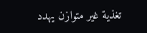تغذية غير متوازن يهدد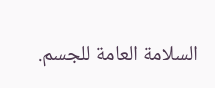السلامة العامة للجسم.